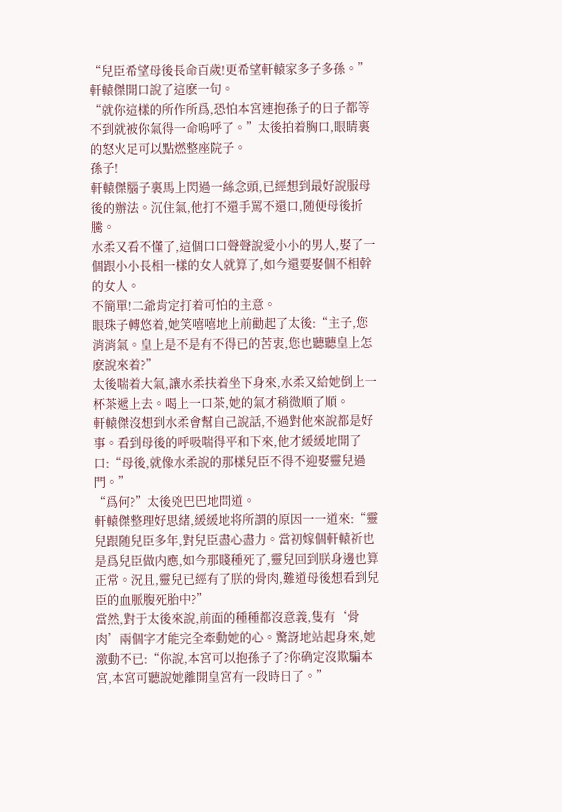“兒臣希望母後長命百歲!更希望軒轅家多子多孫。”軒轅傑開口說了這麽一句。
“就你這樣的所作所爲,恐怕本宮連抱孫子的日子都等不到就被你氣得一命嗚呼了。”太後拍着胸口,眼睛裏的怒火足可以點燃整座院子。
孫子!
軒轅傑腦子裏馬上閃過一絲念頭,已經想到最好說服母後的辦法。沉住氣,他打不還手罵不還口,随便母後折騰。
水柔又看不懂了,這個口口聲聲說愛小小的男人,娶了一個跟小小長相一樣的女人就算了,如今還要娶個不相幹的女人。
不簡單!二爺肯定打着可怕的主意。
眼珠子轉悠着,她笑嘻嘻地上前勸起了太後:“主子,您消消氣。皇上是不是有不得已的苦衷,您也聽聽皇上怎麽說來着?”
太後喘着大氣,讓水柔扶着坐下身來,水柔又給她倒上一杯茶遞上去。喝上一口茶,她的氣才稍微順了順。
軒轅傑沒想到水柔會幫自己說話,不過對他來說都是好事。看到母後的呼吸喘得平和下來,他才緩緩地開了口:“母後,就像水柔說的那樣兒臣不得不迎娶靈兒過門。”
“爲何?”太後兇巴巴地問道。
軒轅傑整理好思緒,緩緩地将所謂的原因一一道來:“靈兒跟随兒臣多年,對兒臣盡心盡力。當初嫁個軒轅祈也是爲兒臣做内應,如今那賤種死了,靈兒回到朕身邊也算正常。況且,靈兒已經有了朕的骨肉,難道母後想看到兒臣的血脈腹死胎中?”
當然,對于太後來說,前面的種種都沒意義,隻有‘骨肉’兩個字才能完全牽動她的心。驚訝地站起身來,她激動不已:“你說,本宮可以抱孫子了?你确定沒欺騙本宮,本宮可聽說她離開皇宮有一段時日了。”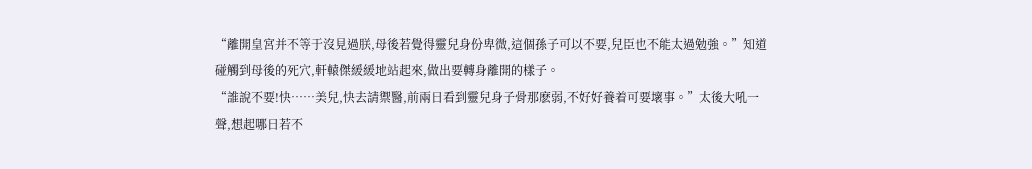“離開皇宮并不等于沒見過朕,母後若覺得靈兒身份卑微,這個孫子可以不要,兒臣也不能太過勉強。”知道碰觸到母後的死穴,軒轅傑緩緩地站起來,做出要轉身離開的樣子。
“誰說不要!快……美兒,快去請禦醫,前兩日看到靈兒身子骨那麽弱,不好好養着可要壞事。”太後大吼一聲,想起哪日若不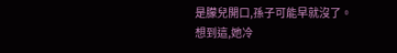是朦兒開口,孫子可能早就沒了。
想到這,她冷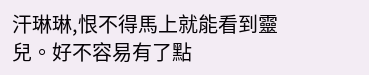汗琳琳,恨不得馬上就能看到靈兒。好不容易有了點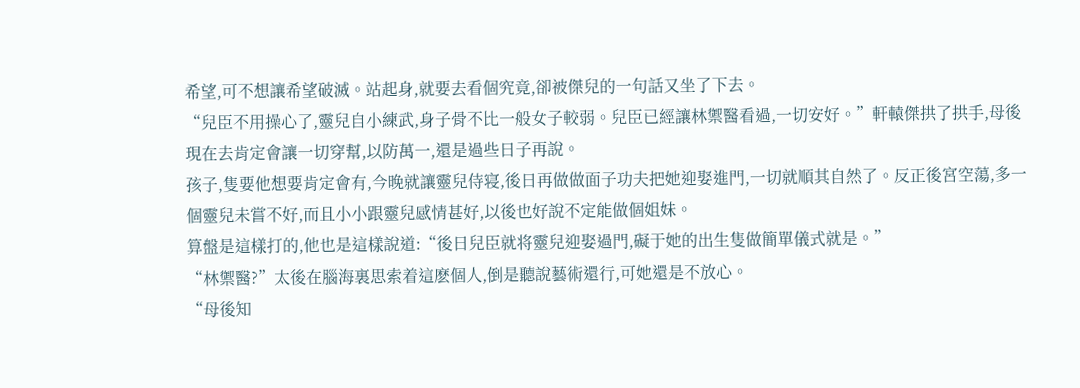希望,可不想讓希望破滅。站起身,就要去看個究竟,卻被傑兒的一句話又坐了下去。
“兒臣不用操心了,靈兒自小練武,身子骨不比一般女子較弱。兒臣已經讓林禦醫看過,一切安好。”軒轅傑拱了拱手,母後現在去肯定會讓一切穿幫,以防萬一,還是過些日子再說。
孩子,隻要他想要肯定會有,今晚就讓靈兒侍寝,後日再做做面子功夫把她迎娶進門,一切就順其自然了。反正後宮空蕩,多一個靈兒未嘗不好,而且小小跟靈兒感情甚好,以後也好說不定能做個姐妹。
算盤是這樣打的,他也是這樣說道:“後日兒臣就将靈兒迎娶過門,礙于她的出生隻做簡單儀式就是。”
“林禦醫?”太後在腦海裏思索着這麽個人,倒是聽說藝術還行,可她還是不放心。
“母後知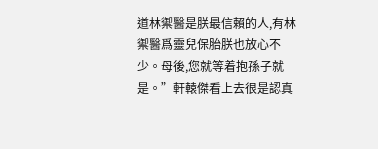道林禦醫是朕最信賴的人,有林禦醫爲靈兒保胎朕也放心不少。母後,您就等着抱孫子就是。”軒轅傑看上去很是認真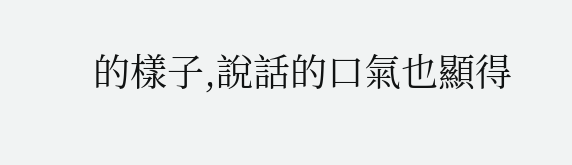的樣子,說話的口氣也顯得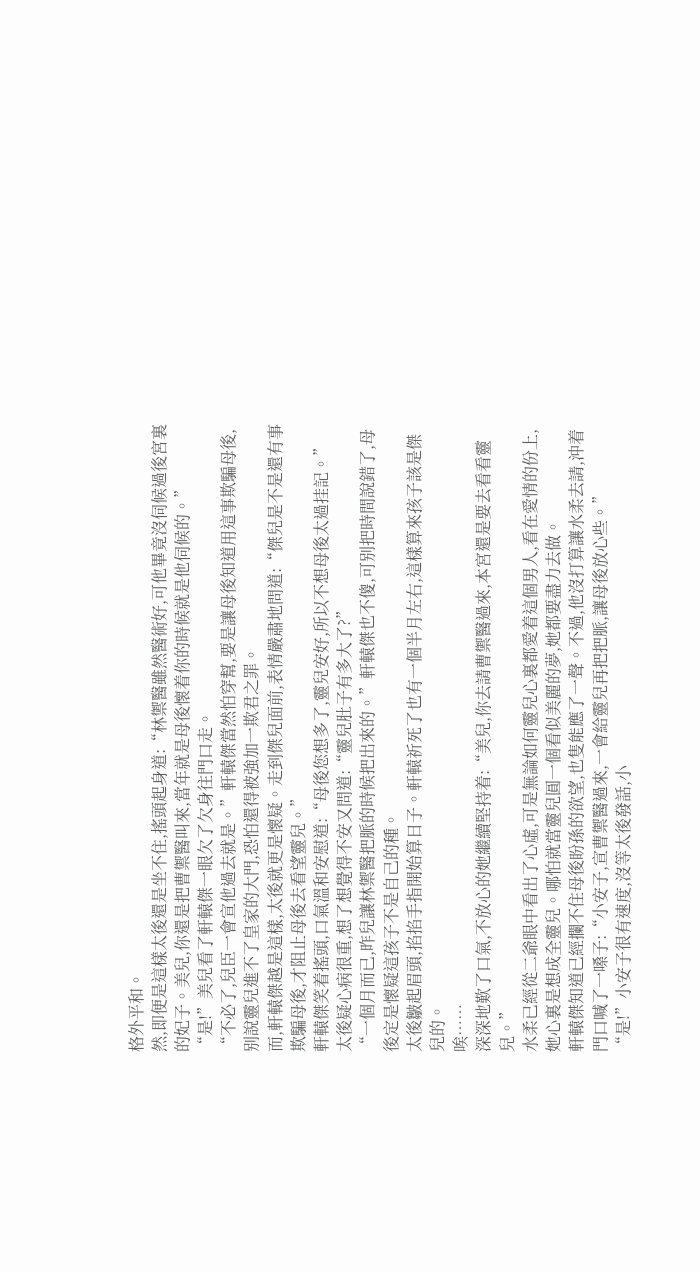格外平和。
然,即便是這樣太後還是坐不住,搖頭起身道:“林禦醫雖然醫術好,可他畢竟沒伺候過後宮裏的妃子。美兒,你還是把曹禦醫叫來,當年就是母後懷着你的時候就是他伺候的。”
“是!”美兒看了軒轅傑一眼欠了欠身往門口走。
“不必了,兒臣一會宣他過去就是。”軒轅傑當然怕穿幫,要是讓母後知道用這事欺騙母後,别說靈兒進不了皇家的大門,恐怕還得被強加一欺君之罪。
而,軒轅傑越是這樣,太後就更是懷疑。走到傑兒面前,表情嚴肅地問道:“傑兒是不是還有事欺騙母後,才阻止母後去看望靈兒。”
軒轅傑笑着搖頭,口氣溫和安慰道:“母後您想多了,靈兒安好,所以不想母後太過挂記。”
太後疑心病很重,想了想覺得不安又問道:“靈兒肚子有多大了?”
“一個月而已,昨兒讓林禦醫把脈的時候把出來的。”軒轅傑也不傻,可别把時間說錯了,母後定是懷疑這孩子不是自己的種。
太後皺起眉頭,掐掐手指開始算日子。軒轅祈死了也有一個半月左右,這樣算來孩子該是傑兒的。
唉……
深深地歎了口氣,不放心的她繼續堅持着:“美兒,你去請曹禦醫過來,本宮還是要去看看靈兒。”
水柔已經從二爺眼中看出了心虛,可是無論如何靈兒心裏都愛着這個男人,看在愛情的份上,她心裏是想成全靈兒。哪怕就當靈兒圓一個看似美麗的夢,她都要盡力去做。
軒轅傑知道已經攔不住母後盼孫的欲望,也隻能應了一聲。不過,他沒打算讓水柔去請,沖着門口喊了一嗓子:“小安子,宣曹禦醫過來,一會給靈兒再把把脈,讓母後放心些。”
“是!”小安子很有速度,沒等太後發話,小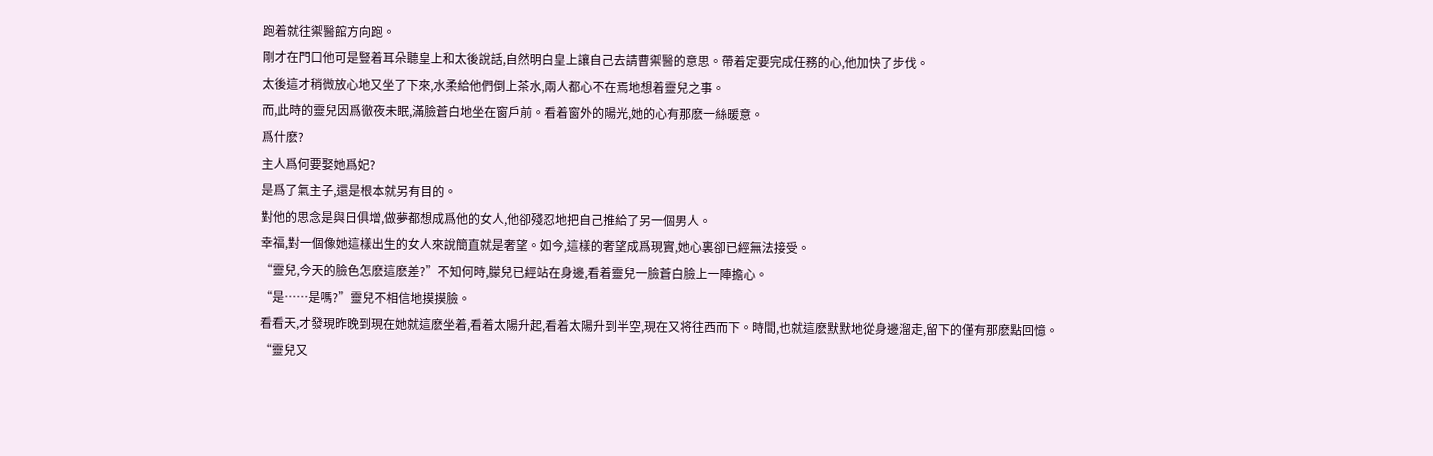跑着就往禦醫館方向跑。
剛才在門口他可是豎着耳朵聽皇上和太後說話,自然明白皇上讓自己去請曹禦醫的意思。帶着定要完成任務的心,他加快了步伐。
太後這才稍微放心地又坐了下來,水柔給他們倒上茶水,兩人都心不在焉地想着靈兒之事。
而,此時的靈兒因爲徹夜未眠,滿臉蒼白地坐在窗戶前。看着窗外的陽光,她的心有那麽一絲暖意。
爲什麽?
主人爲何要娶她爲妃?
是爲了氣主子,還是根本就另有目的。
對他的思念是與日俱增,做夢都想成爲他的女人,他卻殘忍地把自己推給了另一個男人。
幸福,對一個像她這樣出生的女人來說簡直就是奢望。如今,這樣的奢望成爲現實,她心裏卻已經無法接受。
“靈兒,今天的臉色怎麽這麽差?”不知何時,朦兒已經站在身邊,看着靈兒一臉蒼白臉上一陣擔心。
“是……是嗎?”靈兒不相信地摸摸臉。
看看天,才發現昨晚到現在她就這麽坐着,看着太陽升起,看着太陽升到半空,現在又将往西而下。時間,也就這麽默默地從身邊溜走,留下的僅有那麽點回憶。
“靈兒又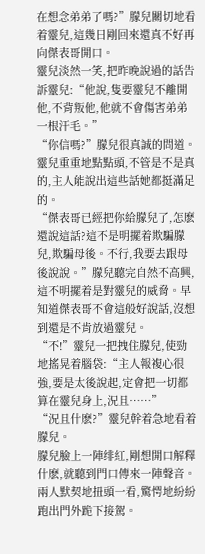在想念弟弟了嗎?”朦兒關切地看着靈兒,這幾日剛回來還真不好再向傑表哥開口。
靈兒淡然一笑,把昨晚說過的話告訴靈兒:“他說,隻要靈兒不離開他,不背叛他,他就不會傷害弟弟一根汗毛。”
“你信嗎?”朦兒很真誠的問道。
靈兒重重地點點頭,不管是不是真的,主人能說出這些話她都挺滿足的。
“傑表哥已經把你給朦兒了,怎麽還說這話?這不是明擺着欺騙朦兒,欺騙母後。不行,我要去跟母後說說。”朦兒聽完自然不高興,這不明擺着是對靈兒的威脅。早知道傑表哥不會這般好說話,沒想到還是不肯放過靈兒。
“不!”靈兒一把拽住朦兒,使勁地搖晃着腦袋:“主人報複心很強,要是太後說起,定會把一切都算在靈兒身上,況且……”
“況且什麽?”靈兒幹着急地看着朦兒。
朦兒臉上一陣绯紅,剛想開口解釋什麽,就聽到門口傳來一陣聲音。兩人默契地扭頭一看,驚愕地紛紛跑出門外跪下接駕。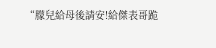“朦兒給母後請安!給傑表哥跪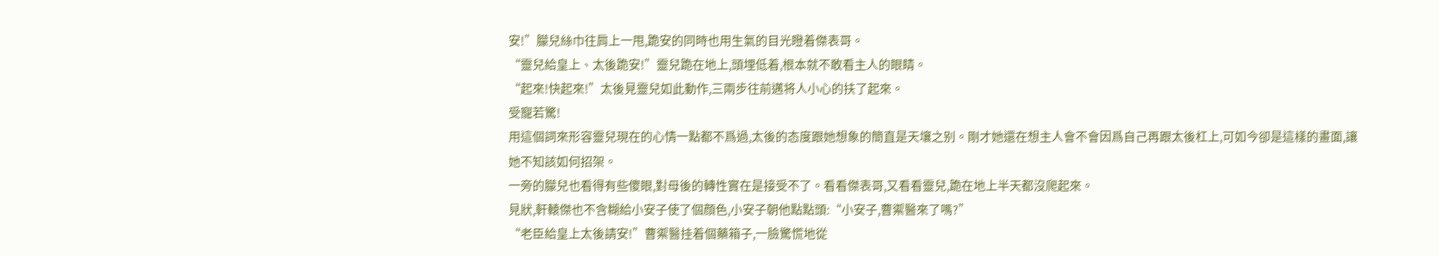安!”朦兒絲巾往肩上一甩,跪安的同時也用生氣的目光瞪着傑表哥。
“靈兒給皇上、太後跪安!”靈兒跪在地上,頭埋低着,根本就不敢看主人的眼睛。
“起來!快起來!”太後見靈兒如此動作,三兩步往前邁将人小心的扶了起來。
受寵若驚!
用這個詞來形容靈兒現在的心情一點都不爲過,太後的态度跟她想象的簡直是天壤之别。剛才她還在想主人會不會因爲自己再跟太後杠上,可如今卻是這樣的畫面,讓她不知該如何招架。
一旁的朦兒也看得有些傻眼,對母後的轉性實在是接受不了。看看傑表哥,又看看靈兒,跪在地上半天都沒爬起來。
見狀,軒轅傑也不含糊給小安子使了個顔色,小安子朝他點點頭:“小安子,曹禦醫來了嗎?”
“老臣給皇上太後請安!”曹禦醫挂着個藥箱子,一臉驚慌地從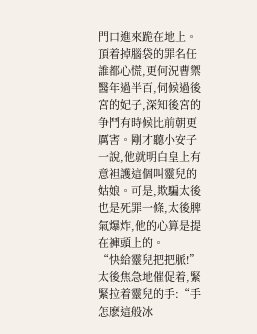門口進來跪在地上。
頂着掉腦袋的罪名任誰都心慌,更何況曹禦醫年過半百,伺候過後宮的妃子,深知後宮的争鬥有時候比前朝更厲害。剛才聽小安子一說,他就明白皇上有意袒護這個叫靈兒的姑娘。可是,欺騙太後也是死罪一條,太後脾氣爆炸,他的心算是提在褲頭上的。
“快給靈兒把把脈!”太後焦急地催促着,緊緊拉着靈兒的手:“手怎麽這般冰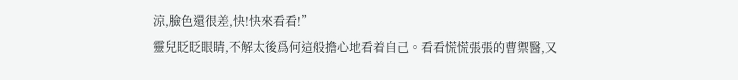涼,臉色還很差,快!快來看看!”
靈兒眨眨眼睛,不解太後爲何這般擔心地看着自己。看看慌慌張張的曹禦醫,又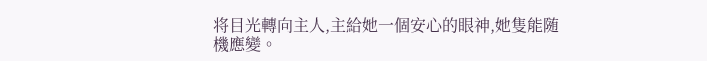将目光轉向主人,主給她一個安心的眼神,她隻能随機應變。